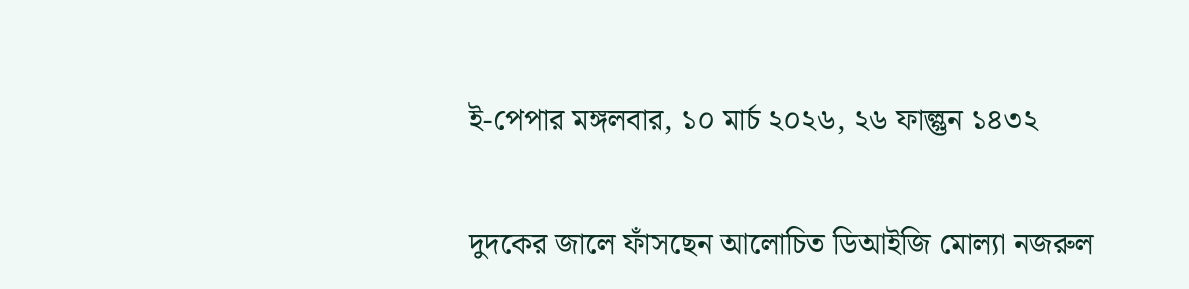ই-পেপার মঙ্গলবার, ১০ মার্চ ২০২৬, ২৬ ফাল্গুন ১৪৩২

দুদকের জালে ফাঁসছেন আলোচিত ডিআইজি মোল্যা নজরুল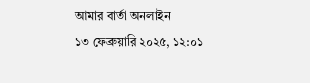আমার বার্তা অনলাইন
১৩ ফেব্রুয়ারি ২০২৫, ১২:০১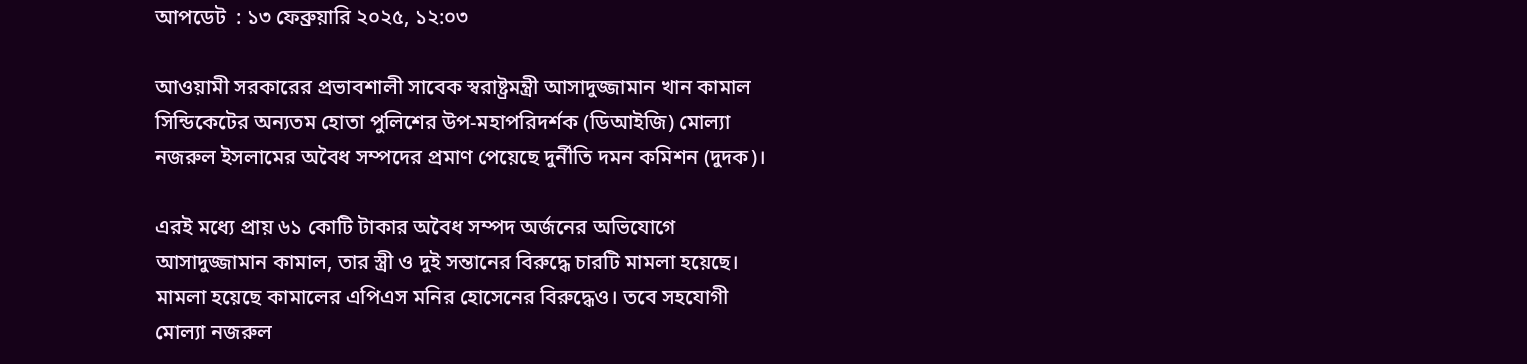আপডেট  : ১৩ ফেব্রুয়ারি ২০২৫, ১২:০৩

আওয়ামী সরকারের প্রভাবশালী সাবেক স্বরাষ্ট্রমন্ত্রী আসাদুজ্জামান খান কামাল সিন্ডিকেটের অন্যতম হোতা পুলিশের উপ-মহাপরিদর্শক (ডিআইজি) মোল্যা নজরুল ইসলামের অবৈধ সম্পদের প্রমাণ পেয়েছে দুর্নীতি দমন কমিশন (দুদক)।

এরই মধ্যে প্রায় ৬১ কোটি টাকার অবৈধ সম্পদ অর্জনের অভিযোগে আসাদুজ্জামান কামাল, তার স্ত্রী ও দুই সন্তানের বিরুদ্ধে চারটি মামলা হয়েছে। মামলা হয়েছে কামালের এপিএস মনির হোসেনের বিরুদ্ধেও। তবে সহযোগী মোল্যা নজরুল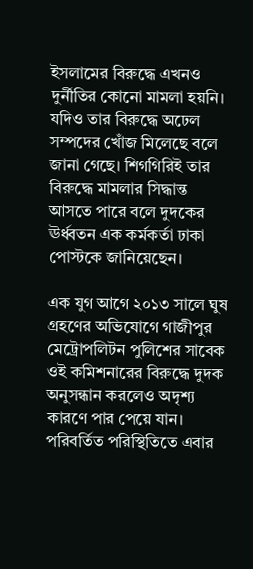ইসলামের বিরুদ্ধে এখনও দুর্নীতির কোনো মামলা হয়নি। যদিও তার বিরুদ্ধে অঢেল সম্পদের খোঁজ মিলেছে বলে জানা গেছে। শিগগিরিই তার বিরুদ্ধে মামলার সিদ্ধান্ত আসতে পারে বলে দুদকের ঊর্ধ্বতন এক কর্মকর্তা ঢাকা পোস্টকে জানিয়েছেন।

এক যুগ আগে ২০১৩ সালে ঘুষ গ্রহণের অভিযোগে গাজীপুর মেট্রোপলিটন পুলিশের সাবেক ওই কমিশনারের বিরুদ্ধে দুদক অনুসন্ধান করলেও অদৃশ্য কারণে পার পেয়ে যান। পরিবর্তিত পরিস্থিতিতে এবার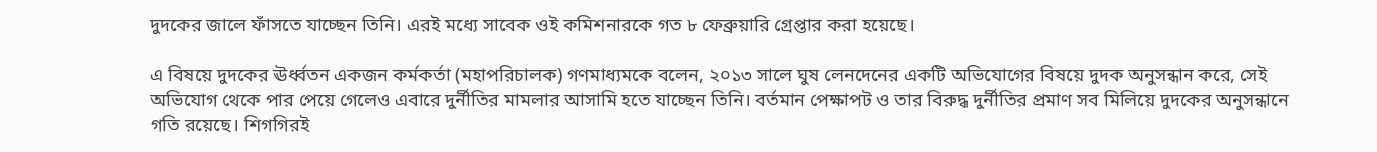দুদকের জালে ফাঁসতে যাচ্ছেন তিনি। এরই মধ্যে সাবেক ওই কমিশনারকে গত ৮ ফেব্রুয়ারি গ্রেপ্তার করা হয়েছে।

এ বিষয়ে দুদকের ঊর্ধ্বতন একজন কর্মকর্তা (মহাপরিচালক) গণমাধ্যমকে বলেন, ২০১৩ সালে ঘুষ লেনদেনের একটি অভিযোগের বিষয়ে দুদক অনুসন্ধান করে, সেই অভিযোগ থেকে পার পেয়ে গেলেও এবারে দুর্নীতির মামলার আসামি হতে যাচ্ছেন তিনি। বর্তমান পেক্ষাপট ও তার বিরুদ্ধ দুর্নীতির প্রমাণ সব মিলিয়ে দুদকের অনুসন্ধানে গতি রয়েছে। শিগগিরই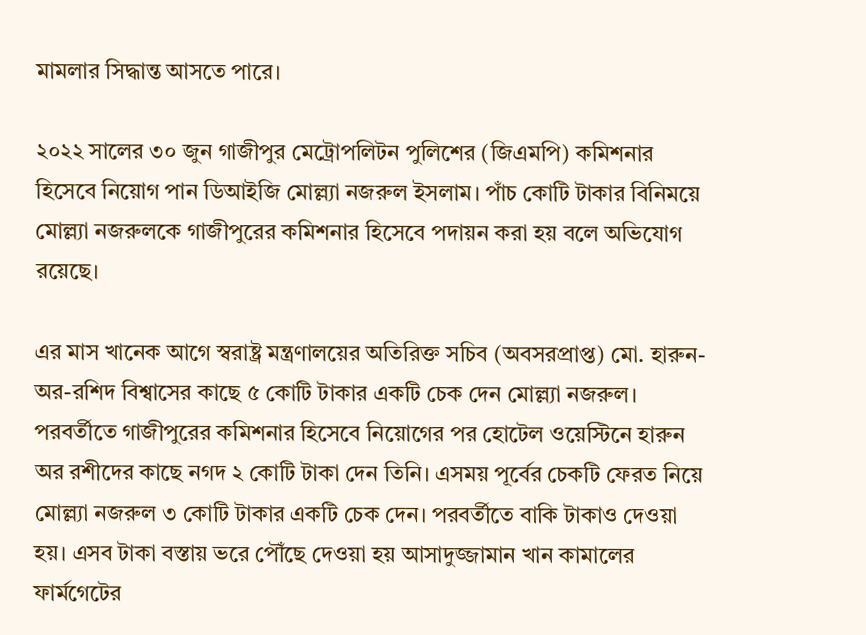মামলার সিদ্ধান্ত আসতে পারে।

২০২২ সালের ৩০ জুন গাজীপুর মেট্রোপলিটন পুলিশের (জিএমপি) কমিশনার হিসেবে নিয়োগ পান ডিআইজি মোল্ল্যা নজরুল ইসলাম। পাঁচ কোটি টাকার বিনিময়ে মোল্ল্যা নজরুলকে গাজীপুরের কমিশনার হিসেবে পদায়ন করা হয় বলে অভিযোগ রয়েছে।

এর মাস খানেক আগে স্বরাষ্ট্র মন্ত্রণালয়ের অতিরিক্ত সচিব (অবসরপ্রাপ্ত) মো. হারুন-অর-রশিদ বিশ্বাসের কাছে ৫ কোটি টাকার একটি চেক দেন মোল্ল্যা নজরুল। পরবর্তীতে গাজীপুরের কমিশনার হিসেবে নিয়োগের পর হোটেল ওয়েস্টিনে হারুন অর রশীদের কাছে নগদ ২ কোটি টাকা দেন তিনি। এসময় পূর্বের চেকটি ফেরত নিয়ে মোল্ল্যা নজরুল ৩ কোটি টাকার একটি চেক দেন। পরবর্তীতে বাকি টাকাও দেওয়া হয়। এসব টাকা বস্তায় ভরে পৌঁছে দেওয়া হয় আসাদুজ্জামান খান কামালের ফার্মগেটের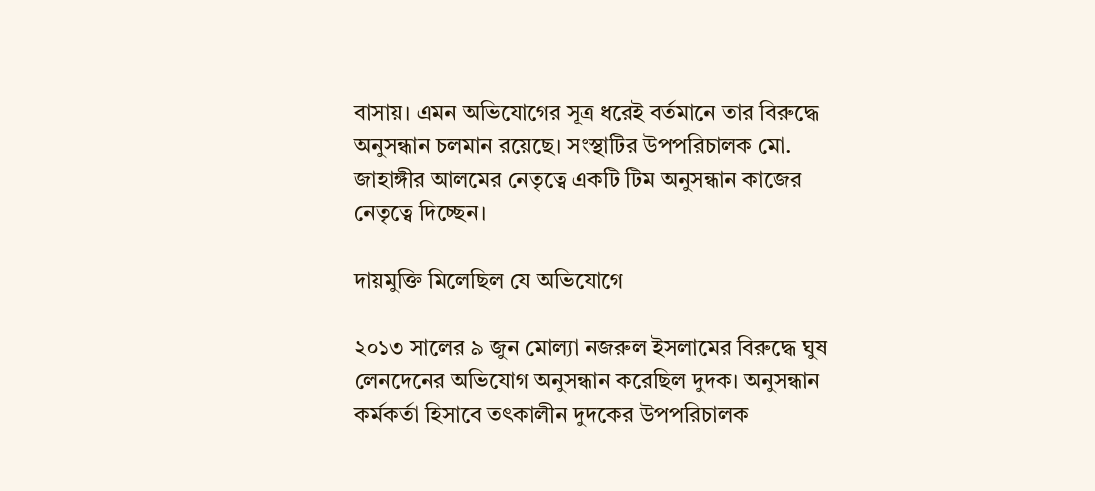বাসায়। এমন অভিযোগের সূত্র ধরেই বর্তমানে তার বিরুদ্ধে অনুসন্ধান চলমান রয়েছে। সংস্থাটির উপপরিচালক মো. জাহাঙ্গীর আলমের নেতৃত্বে একটি টিম অনুসন্ধান কাজের নেতৃত্বে দিচ্ছেন।

দায়মুক্তি মিলেছিল যে অভিযোগে

২০১৩ সালের ৯ জুন মোল্যা নজরুল ইসলামের বিরুদ্ধে ঘুষ লেনদেনের অভিযোগ অনুসন্ধান করেছিল দুদক। অনুসন্ধান কর্মকর্তা হিসাবে তৎকালীন দুদকের উপপরিচালক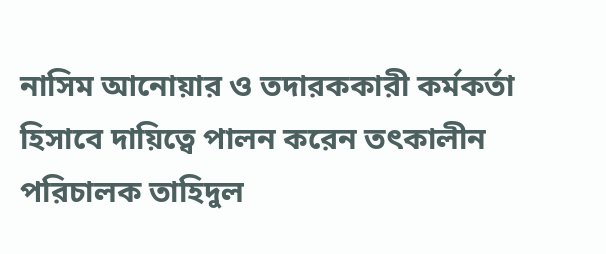নাসিম আনোয়ার ও তদারককারী কর্মকর্তা হিসাবে দায়িত্বে পালন করেন তৎকালীন পরিচালক তাহিদুল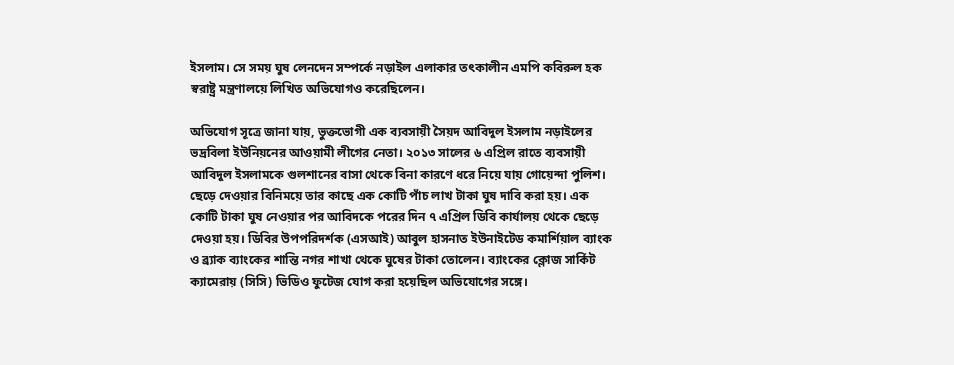ইসলাম। সে সময় ঘুষ লেনদেন সম্পর্কে নড়াইল এলাকার তৎকালীন এমপি কবিরুল হক স্বরাষ্ট্র মন্ত্রণালয়ে লিখিত অভিযোগও করেছিলেন।

অভিযোগ সূত্রে জানা যায়, ভুক্তভোগী এক ব্যবসায়ী সৈয়দ আবিদুল ইসলাম নড়াইলের ভদ্রবিলা ইউনিয়নের আওয়ামী লীগের নেতা। ২০১৩ সালের ৬ এপ্রিল রাতে ব্যবসায়ী আবিদুল ইসলামকে গুলশানের বাসা থেকে বিনা কারণে ধরে নিয়ে যায় গোয়েন্দা পুলিশ। ছেড়ে দেওয়ার বিনিময়ে তার কাছে এক কোটি পাঁচ লাখ টাকা ঘুষ দাবি করা হয়। এক কোটি টাকা ঘুষ নেওয়ার পর আবিদকে পরের দিন ৭ এপ্রিল ডিবি কার্যালয় থেকে ছেড়ে দেওয়া হয়। ডিবির উপপরিদর্শক (এসআই) আবুল হাসনাত ইউনাইটেড কমার্শিয়াল ব্যাংক ও ব্র্যাক ব্যাংকের শান্তি নগর শাখা থেকে ঘুষের টাকা তোলেন। ব্যাংকের ক্লোজ সার্কিট ক্যামেরায় (সিসি) ভিডিও ফুটেজ যোগ করা হয়েছিল অভিযোগের সঙ্গে।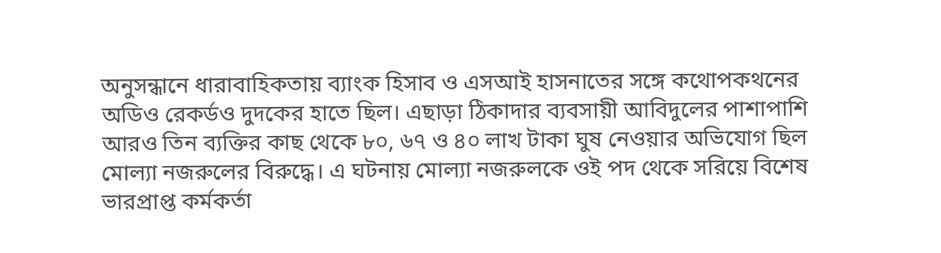অনুসন্ধানে ধারাবাহিকতায় ব্যাংক হিসাব ও এসআই হাসনাতের সঙ্গে কথোপকথনের অডিও রেকর্ডও দুদকের হাতে ছিল। এছাড়া ঠিকাদার ব্যবসায়ী আবিদুলের পাশাপাশি আরও তিন ব্যক্তির কাছ থেকে ৮০, ৬৭ ও ৪০ লাখ টাকা ঘুষ নেওয়ার অভিযোগ ছিল মোল্যা নজরুলের বিরুদ্ধে। এ ঘটনায় মোল্যা নজরুলকে ওই পদ থেকে সরিয়ে বিশেষ ভারপ্রাপ্ত কর্মকর্তা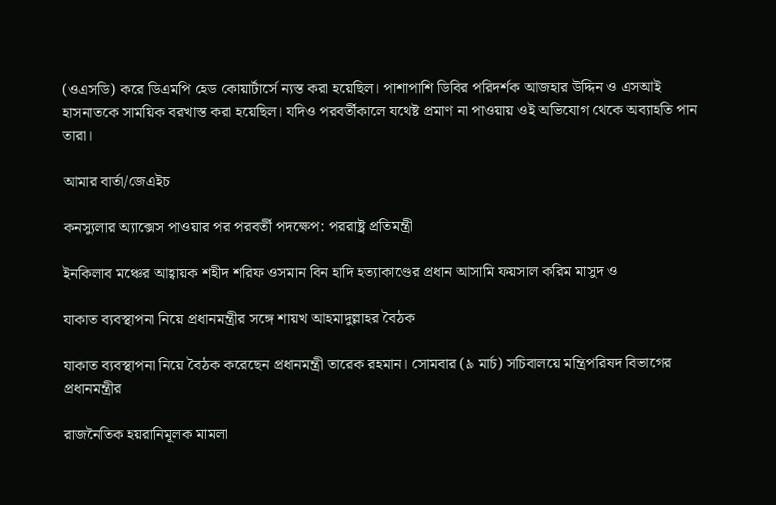(ওএসডি) করে ডিএমপি হেড কোয়ার্টার্সে ন্যস্ত করা হয়েছিল। পাশাপাশি ডিবির পরিদর্শক আজহার উদ্দিন ও এসআই হাসনাতকে সাময়িক বরখাস্ত করা হয়েছিল। যদিও পরবর্তীকালে যথেষ্ট প্রমাণ না পাওয়ায় ওই অভিযোগ থেকে অব্যাহতি পান তারা।

আমার বার্তা/জেএইচ

কনস্যুলার অ্যাক্সেস পাওয়ার পর পরবর্তী পদক্ষেপ: পররাষ্ট্র প্রতিমন্ত্রী

ইনকিলাব মঞ্চের আহ্বায়ক শহীদ শরিফ ওসমান বিন হাদি হত্যাকাণ্ডের প্রধান আসামি ফয়সাল করিম মাসুদ ও

যাকাত ব্যবস্থাপনা নিয়ে প্রধানমন্ত্রীর সঙ্গে শায়খ আহমাদুল্লাহর বৈঠক

যাকাত ব্যবস্থাপনা নিয়ে বৈঠক করেছেন প্রধানমন্ত্রী তারেক রহমান। সোমবার (৯ মার্চ) সচিবালয়ে মন্ত্রিপরিষদ বিভাগের প্রধানমন্ত্রীর

রাজনৈতিক হয়রানিমূলক মামলা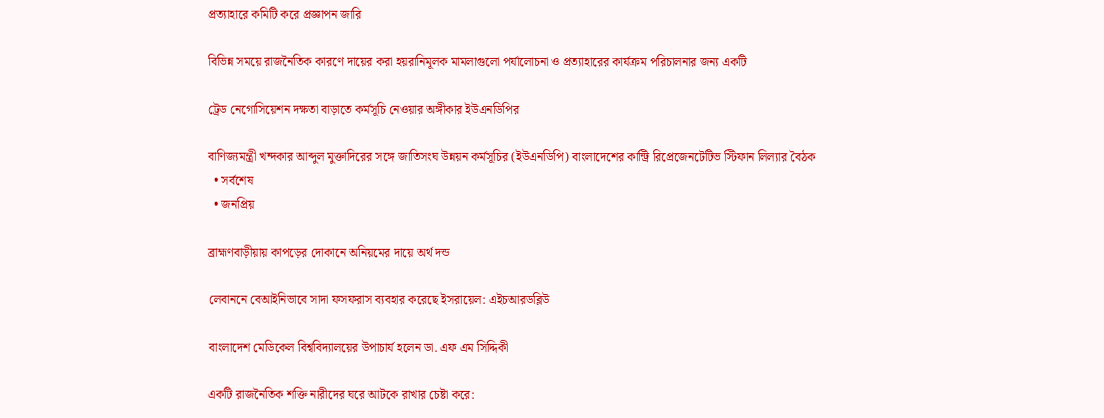প্রত্যাহারে কমিটি করে প্রজ্ঞাপন জারি

বিভিন্ন সময়ে রাজনৈতিক কারণে দায়ের করা হয়রানিমূলক মামলাগুলো পর্যালোচনা ও প্রত্যাহারের কার্যক্রম পরিচালনার জন্য একটি

ট্রেড নেগোসিয়েশন দক্ষতা বাড়াতে কর্মসূচি নেওয়ার অঙ্গীকার ইউএনডিপির

বাণিজ্যমন্ত্রী খন্দকার আব্দুল মুক্তাদিরের সঙ্গে জাতিসংঘ উন্নয়ন কর্মসূচির (ইউএনডিপি) বাংলাদেশের কান্ট্রি রিপ্রেজেনটেটিভ স্টিফান লিল্যার বৈঠক
  • সর্বশেষ
  • জনপ্রিয়

ব্রাহ্মণবাড়ীয়ায় কাপড়ের দোকানে অনিয়মের দায়ে অর্থ দন্ড

লেবাননে বেআইনিভাবে সাদা ফসফরাস ব্যবহার করেছে ইসরায়েল: এইচআরডব্লিউ

বাংলাদেশ মেডিকেল বিশ্ববিদ্যালয়ের উপাচার্য হলেন ডা. এফ এম সিদ্দিকী

একটি রাজনৈতিক শক্তি নারীদের ঘরে আটকে রাখার চেষ্টা করে: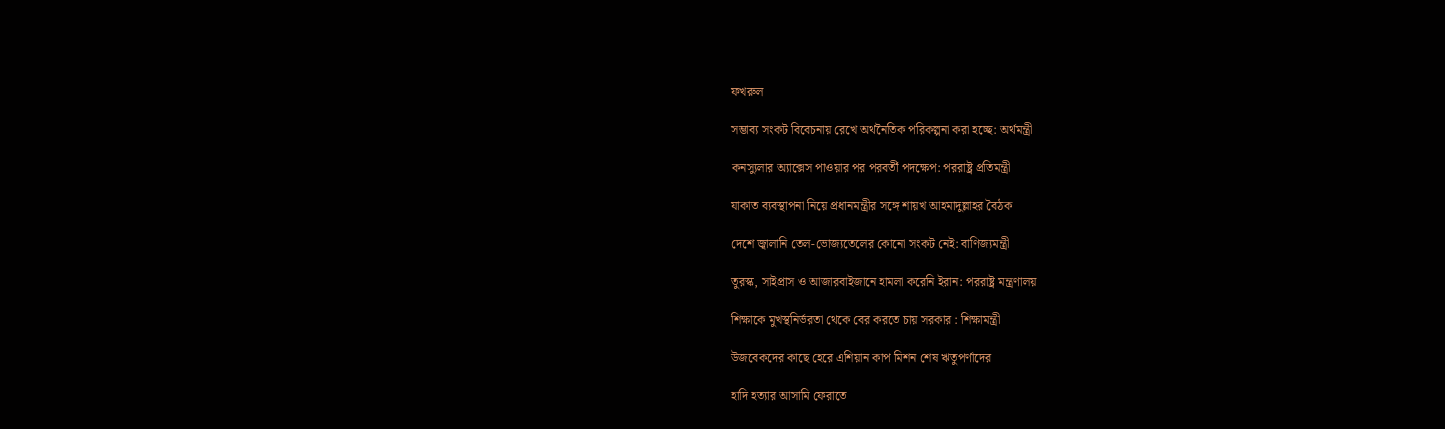ফখরুল

সম্ভাব্য সংকট বিবেচনায় রেখে অর্থনৈতিক পরিকল্পনা করা হচ্ছে: অর্থমন্ত্রী

কনস্যুলার অ্যাক্সেস পাওয়ার পর পরবর্তী পদক্ষেপ: পররাষ্ট্র প্রতিমন্ত্রী

যাকাত ব্যবস্থাপনা নিয়ে প্রধানমন্ত্রীর সঙ্গে শায়খ আহমাদুল্লাহর বৈঠক

দেশে জ্বালানি তেল-ভোজ্যতেলের কোনো সংকট নেই: বাণিজ্যমন্ত্রী

তুরস্ক, সাইপ্রাস ও আজারবাইজানে হামলা করেনি ইরান: পররাষ্ট্র মন্ত্রণালয়

শিক্ষাকে মুখস্থনির্ভরতা থেকে বের করতে চায় সরকার : শিক্ষামন্ত্রী

উজবেকদের কাছে হেরে এশিয়ান কাপ মিশন শেষ ঋতুপর্ণাদের

হাদি হত্যার আসামি ফেরাতে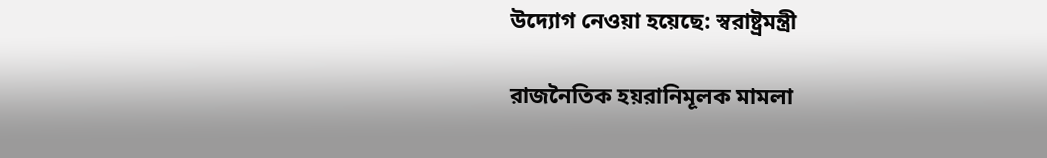উদ্যোগ নেওয়া হয়েছে: স্বরাষ্ট্রমন্ত্রী

রাজনৈতিক হয়রানিমূলক মামলা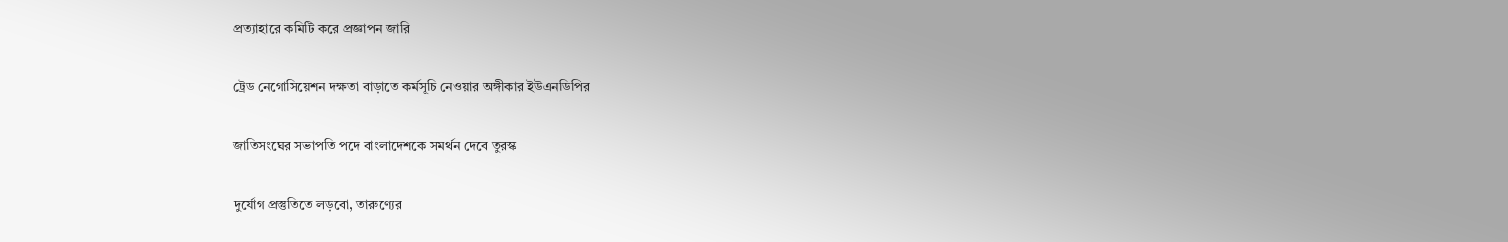প্রত্যাহারে কমিটি করে প্রজ্ঞাপন জারি

ট্রেড নেগোসিয়েশন দক্ষতা বাড়াতে কর্মসূচি নেওয়ার অঙ্গীকার ইউএনডিপির

জাতিসংঘের সভাপতি পদে বাংলাদেশকে সমর্থন দেবে তুরস্ক

দুর্যোগ প্রস্তুতিতে লড়বো, তারুণ্যের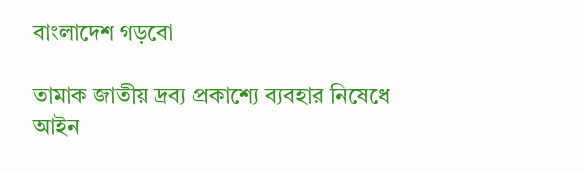বাংলাদেশ গড়বো

তামাক জাতীয় দ্রব্য প্রকাশ্যে ব্যবহার নিষেধে আইন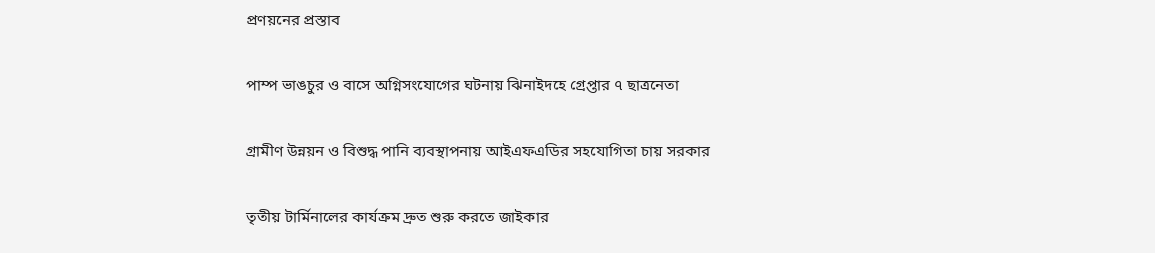প্রণয়নের প্রস্তাব

পাম্প ভাঙচুর ও বাসে অগ্নিসংযোগের ঘটনায় ঝিনাইদহে গ্রেপ্তার ৭ ছাত্রনেতা

গ্রামীণ উন্নয়ন ও বিশুদ্ধ পানি ব্যবস্থাপনায় আইএফএডির সহযোগিতা চায় সরকার

তৃতীয় টার্মিনালের কার্যক্রম দ্রুত শুরু করতে জাইকার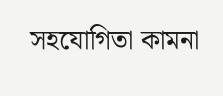সহযোগিতা কামনা